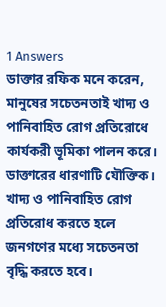1 Answers
ডাক্তার রফিক মনে করেন, মানুষের সচেতনতাই খাদ্য ও পানিবাহিত রোগ প্রতিরোধে কার্যকরী ভূমিকা পালন করে। ডাক্তারের ধারণাটি যৌক্তিক।
খাদ্য ও পানিবাহিত রোগ প্রতিরোধ করতে হলে জনগণের মধ্যে সচেতনতা বৃদ্ধি করতে হবে।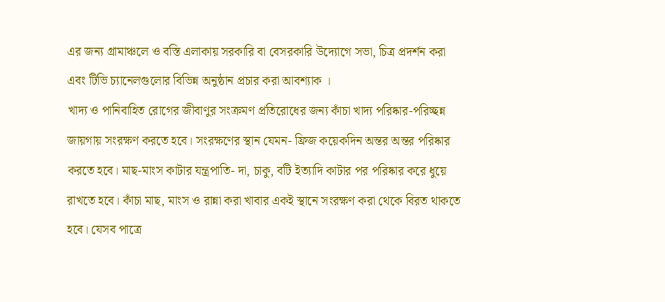এর জন্য গ্রামাঞ্চলে ও বস্তি এলাকায় সরকারি বা বেসরকারি উদ্যোগে সভা, চিত্র প্রদর্শন করা এবং টিভি চ্যানেলগুলোর বিভিন্ন অনুষ্ঠান প্রচার করা আবশ্যাক ।
খাদ্য ও পানিবাহিত রোগের জীবাণুর সংক্রমণ প্রতিরোধের জন্য কাঁচা খাদ্য পরিষ্কার-পরিচ্ছন্ন জায়গায় সংরক্ষণ করতে হবে। সংরক্ষণের স্থান যেমন- ফ্রিজ কয়েকদিন অন্তর অন্তর পরিষ্কার করতে হবে। মাছ-মাংস কাটার যন্ত্রপাতি- দা, চাকু, বটি ইত্যাদি কাটার পর পরিষ্কার করে ধুয়ে রাখতে হবে। কাঁচা মাছ, মাংস ও রান্না করা খাবার একই স্থানে সংরক্ষণ করা থেকে বিরত থাকতে হবে। যেসব পাত্রে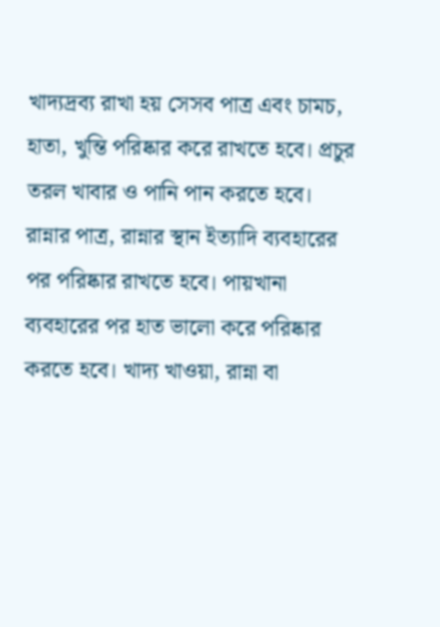খাদ্যদ্রব্য রাখা হয় সেসব পাত্র এবং চামচ, হাতা, খুন্তি পরিষ্কার করে রাখতে হবে। প্রচুর তরল খাবার ও পানি পান করতে হবে। রান্নার পাত্র, রান্নার স্থান ইত্যাদি ব্যবহারের পর পরিষ্কার রাখতে হবে। পায়খানা ব্যবহারের পর হাত ভালো করে পরিষ্কার করতে হবে। খাদ্য খাওয়া, রান্না বা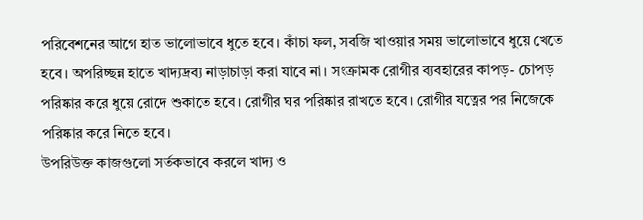পরিবেশনের আগে হাত ভালোভাবে ধুতে হবে। কাঁচা ফল, সবজি খাওয়ার সময় ভালোভাবে ধুয়ে খেতে হবে। অপরিচ্ছন্ন হাতে খাদ্যদ্রব্য নাড়াচাড়া করা যাবে না। সংক্রামক রোগীর ব্যবহারের কাপড়- চোপড় পরিষ্কার করে ধুয়ে রোদে শুকাতে হবে। রোগীর ঘর পরিষ্কার রাখতে হবে। রোগীর যত্নের পর নিজেকে পরিষ্কার করে নিতে হবে।
উপরিউক্ত কাজগুলো সর্তকভাবে করলে খাদ্য ও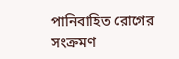পানিবাহিত রোগের সংক্রমণ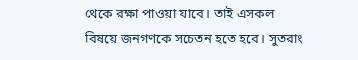থেকে রক্ষা পাওয়া যাবে। তাই এসকল বিষয়ে জনগণকে সচেতন হতে হবে। সুতরাং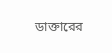ডাক্তারের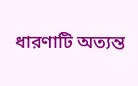ধারণাটি অত্যন্ত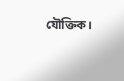যৌক্তিক।